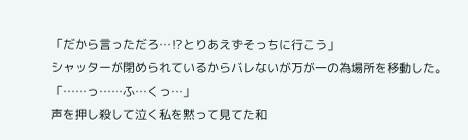「だから言っただろ…⁉とりあえずそっちに行こう」
シャッターが閉められているからバレないが万が一の為場所を移動した。
「……っ……ふ…くっ…」
声を押し殺して泣く私を黙って見てた和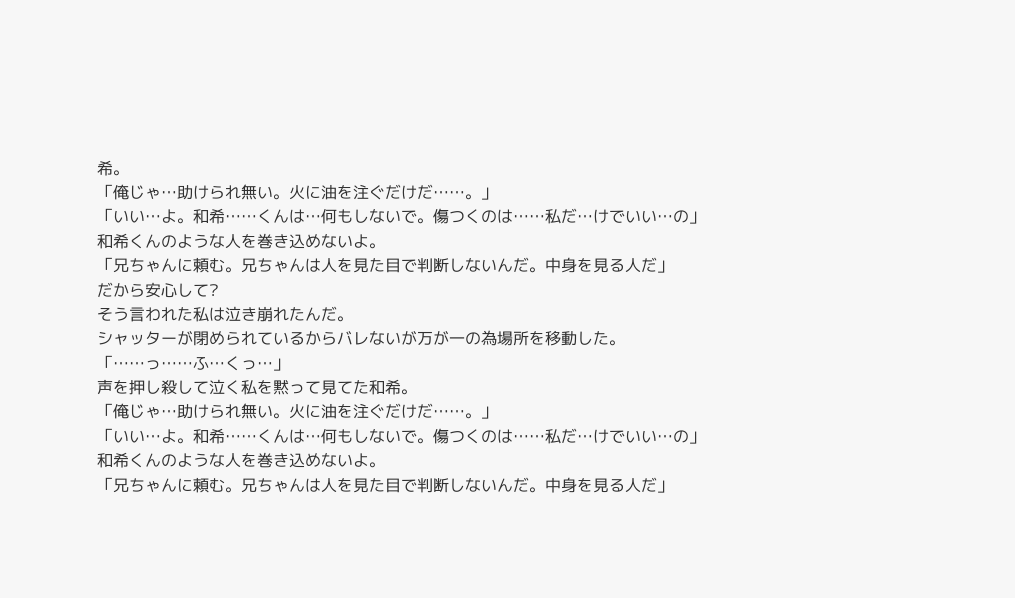希。
「俺じゃ…助けられ無い。火に油を注ぐだけだ……。」
「いい…よ。和希……くんは…何もしないで。傷つくのは……私だ…けでいい…の」
和希くんのような人を巻き込めないよ。
「兄ちゃんに頼む。兄ちゃんは人を見た目で判断しないんだ。中身を見る人だ」
だから安心して?
そう言われた私は泣き崩れたんだ。
シャッターが閉められているからバレないが万が一の為場所を移動した。
「……っ……ふ…くっ…」
声を押し殺して泣く私を黙って見てた和希。
「俺じゃ…助けられ無い。火に油を注ぐだけだ……。」
「いい…よ。和希……くんは…何もしないで。傷つくのは……私だ…けでいい…の」
和希くんのような人を巻き込めないよ。
「兄ちゃんに頼む。兄ちゃんは人を見た目で判断しないんだ。中身を見る人だ」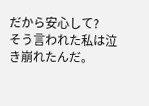だから安心して?
そう言われた私は泣き崩れたんだ。